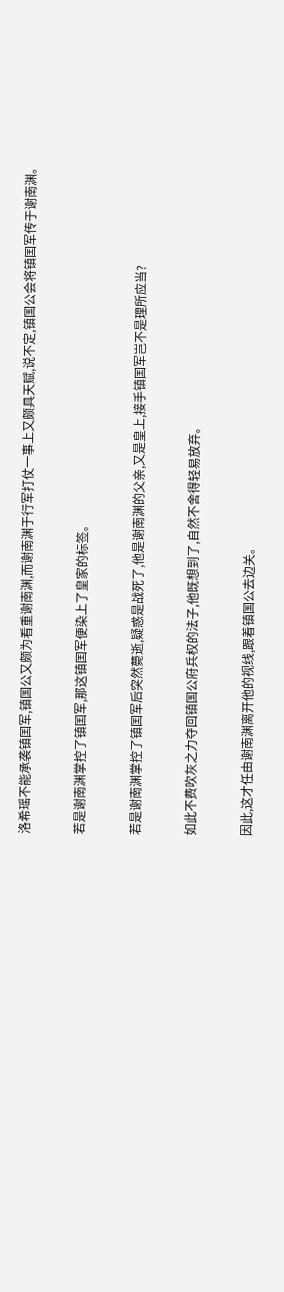洛希瑶不能承袭镇囯军,镇国公又颇为看重谢南渊,而谢南渊于行军打仗一事上又颇具天赋,说不定,镇国公会将镇囯军传于谢南渊。

若是谢南渊掌控了镇囯军,那这镇囯军便染上了皇家的标签。

若是谢南渊掌控了镇囯军后突然薨逝,疑惑是战死了,他是谢南渊的父亲,又是皇上,接手镇囯军岂不是理所应当?

如此不费吹灰之力夺回镇国公府兵权的法子,他既想到了,自然不舍得轻易放弃。

因此,这才任由谢南渊离开他的视线,跟着镇国公去边关。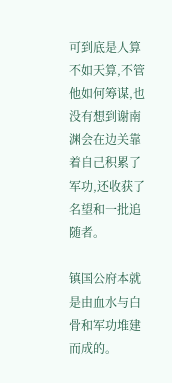可到底是人算不如天算,不管他如何筹谋,也没有想到谢南渊会在边关靠着自己积累了军功,还收获了名望和一批追随者。

镇国公府本就是由血水与白骨和军功堆建而成的。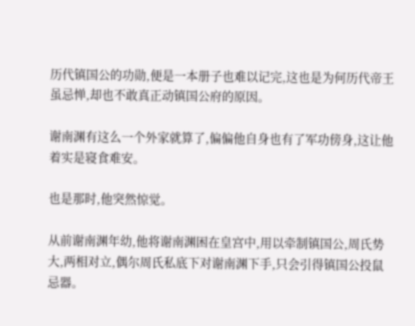历代镇国公的功勋,便是一本册子也难以记完,这也是为何历代帝王虽忌惮,却也不敢真正动镇国公府的原因。

谢南渊有这么一个外家就算了,偏偏他自身也有了军功傍身,这让他着实是寝食难安。

也是那时,他突然惊觉。

从前谢南渊年幼,他将谢南渊困在皇宫中,用以牵制镇国公,周氏势大,两相对立,偶尔周氏私底下对谢南渊下手,只会引得镇国公投鼠忌器。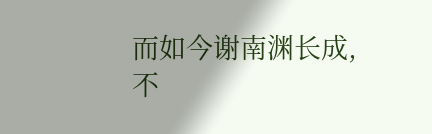而如今谢南渊长成,不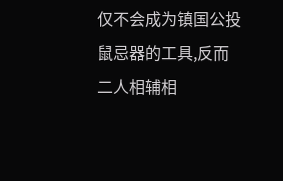仅不会成为镇国公投鼠忌器的工具,反而二人相辅相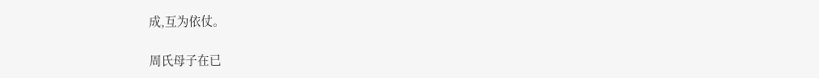成,互为依仗。

周氏母子在已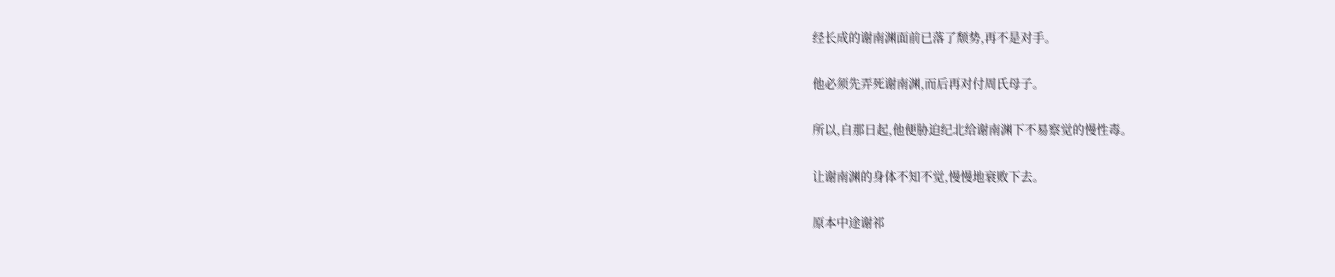经长成的谢南渊面前已落了颓势,再不是对手。

他必须先弄死谢南渊,而后再对付周氏母子。

所以,自那日起,他便胁迫纪北给谢南渊下不易察觉的慢性毒。

让谢南渊的身体不知不觉,慢慢地衰败下去。

原本中途谢祁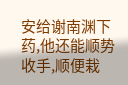安给谢南渊下药,他还能顺势收手,顺便栽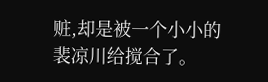赃,却是被一个小小的裴凉川给搅合了。